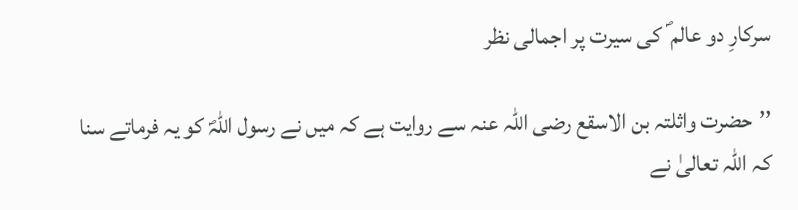سرکارِ دو عالم ؐ کی سیرت پر اجمالی نظر

’’حضرت واثلتہ بن الاسقع رضی اللہ عنہ سے روایت ہے کہ میں نے رسول اللہؐ کو یہ فرماتے سنا کہ اللہ تعالیٰ نے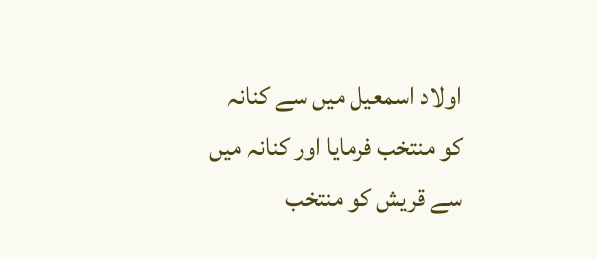اولاد اسمعیل میں سے کنانہ کو منتخب فرمایا اور کنانہ میں سے قریش کو منتخب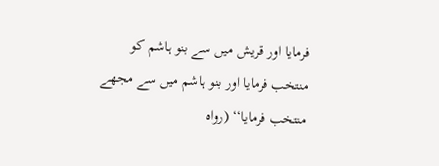فرمایا اور قریش میں سے بنو ہاشم کو منتخب فرمایا اور بنو ہاشم میں سے مجھے منتخب فرمایا‘‘ (رواہ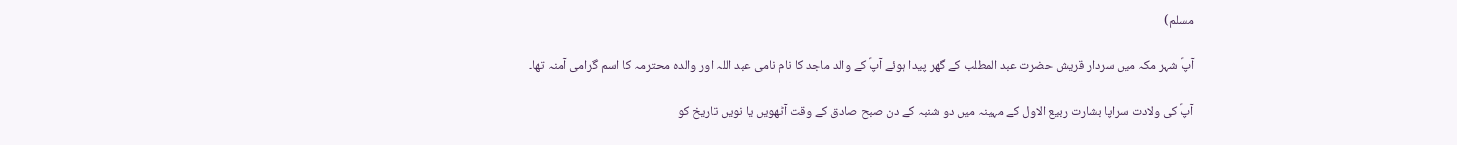مسلم)

آپؐ شہر مکہ میں سردار قریش حضرت عبد المطلب کے گھر پیدا ہوئے آپؐ کے والد ماجد کا نام نامی عبد اللہ اور والدہ محترمہ کا اسم گرامی آمنہ تھا۔

آپؐ کی ولادت سراپا بشارت ربیع الاول کے مہینہ میں دو شنبہ کے دن صبح صادق کے وقت آٹھویں یا نویں تاریخ کو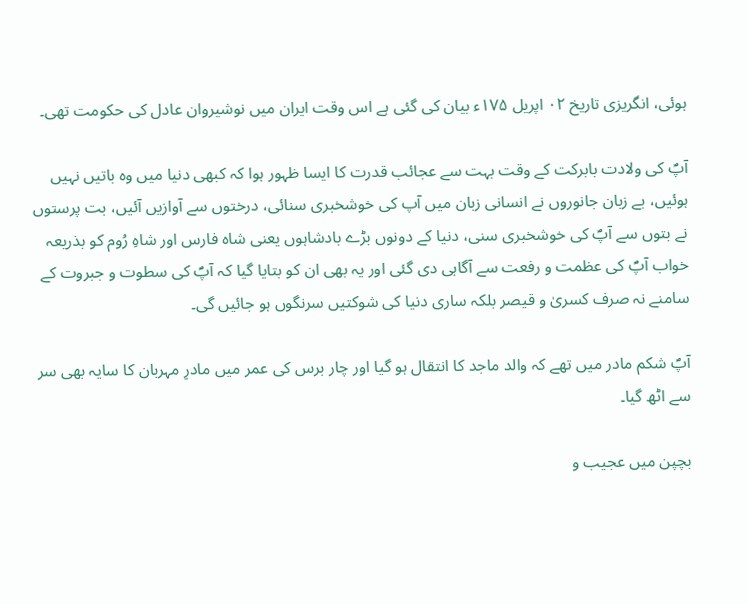ہوئی، انگریزی تاریخ ۰۲ اپریل ۱۷۵ء بیان کی گئی ہے اس وقت ایران میں نوشیروان عادل کی حکومت تھی۔

آپؐ کی ولادت بابرکت کے وقت بہت سے عجائب قدرت کا ایسا ظہور ہوا کہ کبھی دنیا میں وہ باتیں نہیں ہوئیں، بے زبان جانوروں نے انسانی زبان میں آپ کی خوشخبری سنائی، درختوں سے آوازیں آئیں، بت پرستوں نے بتوں سے آپؐ کی خوشخبری سنی، دنیا کے دونوں بڑے بادشاہوں یعنی شاہ فارس اور شاہِ رُوم کو بذریعہ خواب آپؐ کی عظمت و رفعت سے آگاہی دی گئی اور یہ بھی ان کو بتایا گیا کہ آپؐ کی سطوت و جبروت کے سامنے نہ صرف کسریٰ و قیصر بلکہ ساری دنیا کی شوکتیں سرنگوں ہو جائیں گی۔

آپؐ شکم مادر میں تھے کہ والد ماجد کا انتقال ہو گیا اور چار برس کی عمر میں مادرِ مہربان کا سایہ بھی سر سے اٹھ گیا۔

بچپن میں عجیب و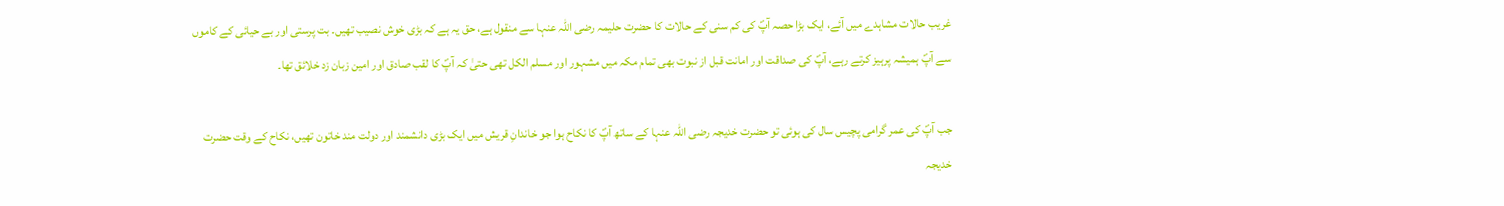غریب حالات مشاہدے میں آئے، ایک بڑا حصہ آپؐ کی کم سنی کے حالات کا حضرت حلیمہ رضی اللہ عنہا سے منقول ہے، حق یہ ہے کہ بڑی خوش نصیب تھیں۔ بت پرستی اور بے حیائی کے کاموں سے آپؐ ہمیشہ پرہیز کرتے رہے، آپؐ کی صداقت اور امانت قبل از نبوت بھی تمام مکہ میں مشہور اور مسلم الکل تھی حتیٰ کہ آپؐ کا لقب صادق اور امین زبان زد خلائق تھا۔

جب آپؐ کی عمر گرامی پچیس سال کی ہوئی تو حضرت خدیجہ رضی اللہ عنہا کے ساتھ آپؐ کا نکاح ہوا جو خاندانِ قریش میں ایک بڑی دانشمند اور دولت مند خاتون تھیں، نکاح کے وقت حضرت خدیجہ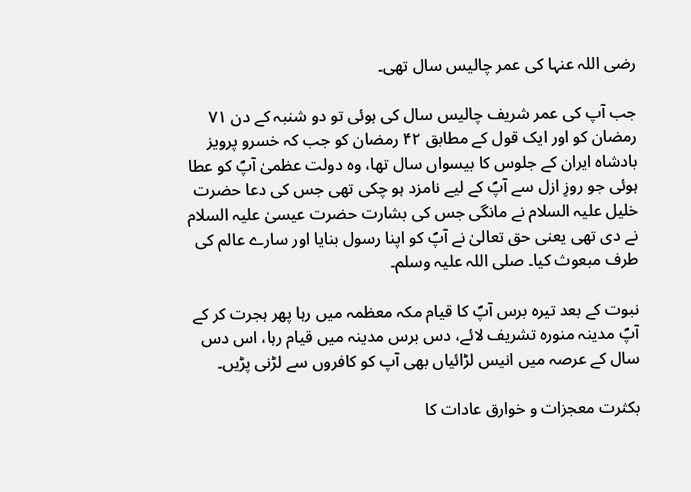رضی اللہ عنہا کی عمر چالیس سال تھی۔

جب آپ کی عمر شریف چالیس سال کی ہوئی تو دو شنبہ کے دن ۷۱ رمضان کو اور ایک قول کے مطابق ۴۲ رمضان کو جب کہ خسرو پرویز بادشاہ ایران کے جلوس کا بیسواں سال تھا، وہ دولت عظمیٰ آپؐ کو عطا ہوئی جو روزِ ازل سے آپؐ کے لیے نامزد ہو چکی تھی جس کی دعا حضرت خلیل علیہ السلام نے مانگی جس کی بشارت حضرت عیسیٰ علیہ السلام نے دی تھی یعنی حق تعالیٰ نے آپؐ کو اپنا رسول بنایا اور سارے عالم کی طرف مبعوث کیا۔ صلی اللہ علیہ وسلم۔

نبوت کے بعد تیرہ برس آپؐ کا قیام مکہ معظمہ میں رہا پھر ہجرت کر کے آپؐ مدینہ منورہ تشریف لائے، دس برس مدینہ میں قیام رہا، اس دس سال کے عرصہ میں انیس لڑائیاں بھی آپ کو کافروں سے لڑنی پڑیں۔

بکثرت معجزات و خوارق عادات کا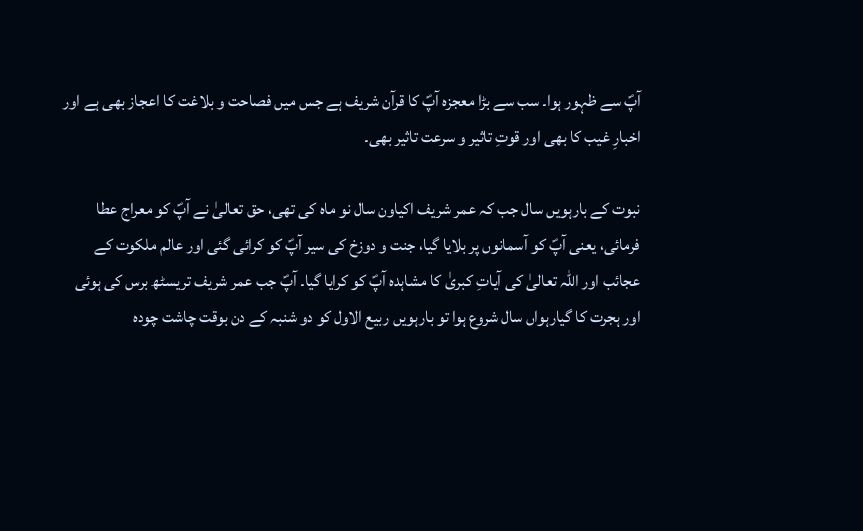آپؐ سے ظہور ہوا۔ سب سے بڑا معجزہ آپؐ کا قرآن شریف ہے جس میں فصاحت و بلاغت کا اعجاز بھی ہے اور اخبارِ غیب کا بھی اور قوتِ تاثیر و سرعت تاثیر بھی۔

نبوت کے بارہویں سال جب کہ عمر شریف اکیاون سال نو ماہ کی تھی، حق تعالیٰ نے آپؐ کو معراج عطا فرمائی، یعنی آپؐ کو آسمانوں پر بلایا گیا، جنت و دوزخ کی سیر آپؐ کو کرائی گئی اور عالم ملکوت کے عجائب اور اللہ تعالیٰ کی آیاتِ کبریٰ کا مشاہدہ آپؐ کو کرایا گیا۔ آپؐ جب عمر شریف تریسٹھ برس کی ہوئی اور ہجرت کا گیارہواں سال شروع ہوا تو بارہویں ربیع الاول کو دو شنبہ کے دن بوقت چاشت چودہ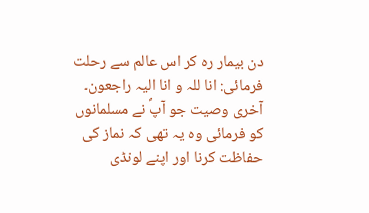دن بیمار رہ کر اس عالم سے رحلت فرمائی: انا للہ و انا الیہ راجعون۔ آخری وصیت جو آپؐ نے مسلمانوں کو فرمائی وہ یہ تھی کہ نماز کی حفاظت کرنا اور اپنے لونڈی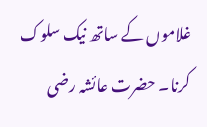غلاموں کے ساتھ نیک سلوک کرنا۔ حضرت عائشہ رضی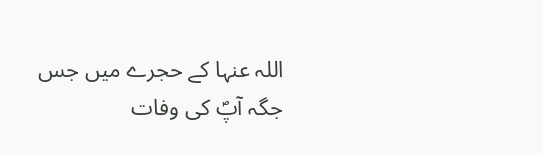اللہ عنہا کے حجرے میں جس جگہ آپؐ کی وفات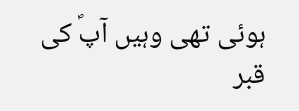ہوئی تھی وہیں آپؐ کی قبر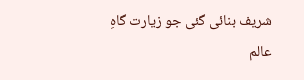شریف بنائی گئی جو زیارت گاہِ عالم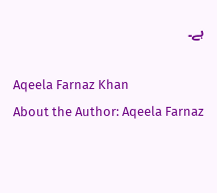ہے۔

Aqeela Farnaz Khan
About the Author: Aqeela Farnaz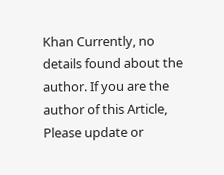Khan Currently, no details found about the author. If you are the author of this Article, Please update or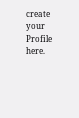create your Profile here.